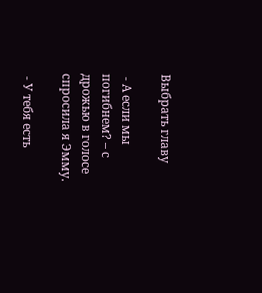Выбрать главу

 - А если мы погибнем? – с дрожью в голосе спросила я Эмму.

 - У тебя есть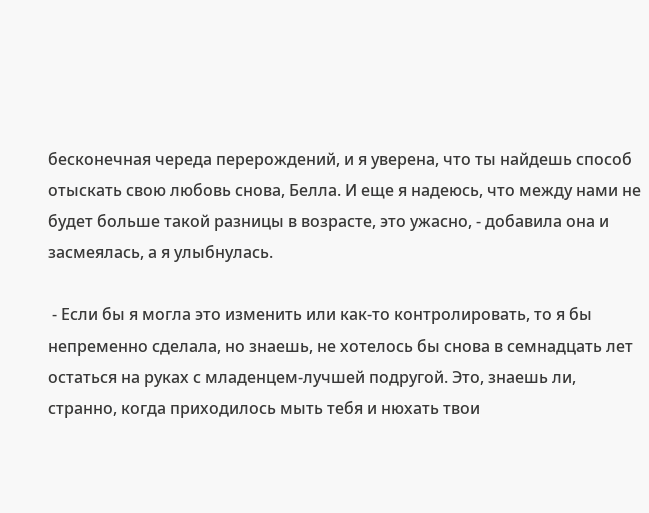бесконечная череда перерождений, и я уверена, что ты найдешь способ отыскать свою любовь снова, Белла. И еще я надеюсь, что между нами не будет больше такой разницы в возрасте, это ужасно, - добавила она и засмеялась, а я улыбнулась.

 - Если бы я могла это изменить или как-то контролировать, то я бы непременно сделала, но знаешь, не хотелось бы снова в семнадцать лет остаться на руках с младенцем-лучшей подругой. Это, знаешь ли, странно, когда приходилось мыть тебя и нюхать твои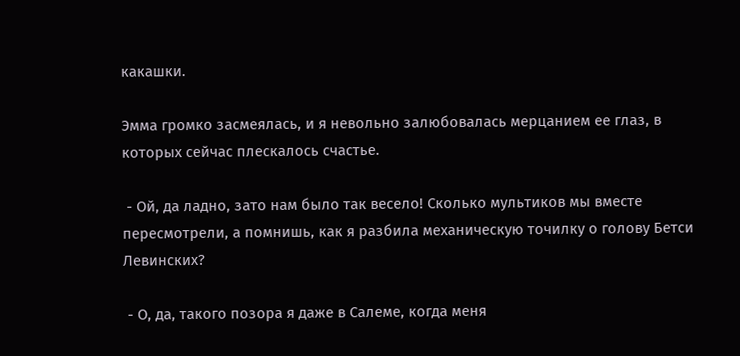какашки.

Эмма громко засмеялась, и я невольно залюбовалась мерцанием ее глаз, в которых сейчас плескалось счастье.

 - Ой, да ладно, зато нам было так весело! Сколько мультиков мы вместе пересмотрели, а помнишь, как я разбила механическую точилку о голову Бетси Левинских?

 - О, да, такого позора я даже в Салеме, когда меня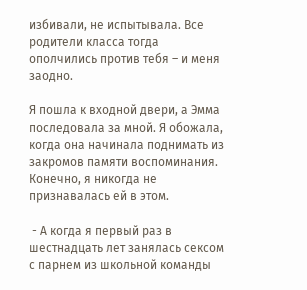избивали, не испытывала. Все родители класса тогда ополчились против тебя – и меня заодно.

Я пошла к входной двери, а Эмма последовала за мной. Я обожала, когда она начинала поднимать из закромов памяти воспоминания. Конечно, я никогда не признавалась ей в этом.

 - А когда я первый раз в шестнадцать лет занялась сексом  с парнем из школьной команды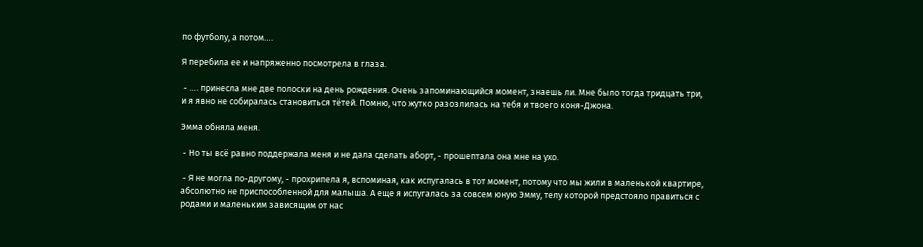по футболу, а потом….

Я перебила ее и напряженно посмотрела в глаза.

 - …. принесла мне две полоски на день рождения. Очень запоминающийся момент, знаешь ли. Мне было тогда тридцать три, и я явно не собиралась становиться тётей. Помню, что жутко разозлилась на тебя и твоего коня-Джона.

Эмма обняла меня.

 - Но ты всё равно поддержала меня и не дала сделать аборт, - прошептала она мне на ухо.

 - Я не могла по-другому, - прохрипела я, вспоминая, как испугалась в тот момент, потому что мы жили в маленькой квартире, абсолютно не приспособленной для малыша. А еще я испугалась за совсем юную Эмму, телу которой предстояло правиться с родами и маленьким зависящим от нас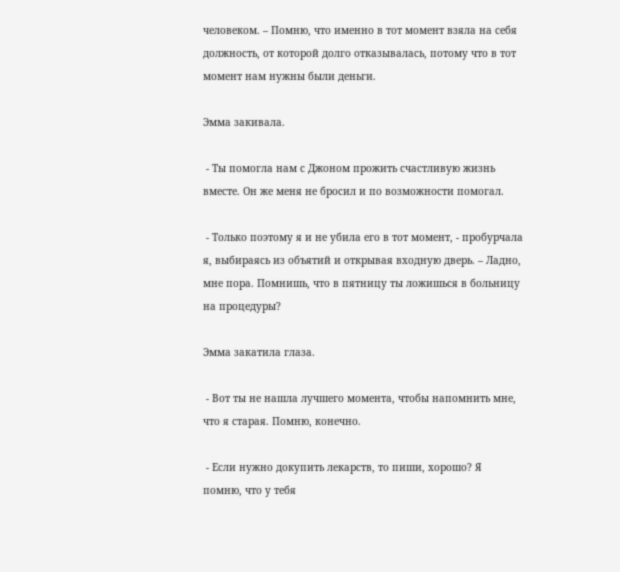человеком. – Помню, что именно в тот момент взяла на себя должность, от которой долго отказывалась, потому что в тот момент нам нужны были деньги.

Эмма закивала.

 - Ты помогла нам с Джоном прожить счастливую жизнь вместе. Он же меня не бросил и по возможности помогал.

 - Только поэтому я и не убила его в тот момент, - пробурчала я, выбираясь из объятий и открывая входную дверь. – Ладно, мне пора. Помнишь, что в пятницу ты ложишься в больницу на процедуры?

Эмма закатила глаза.

 - Вот ты не нашла лучшего момента, чтобы напомнить мне, что я старая. Помню, конечно.

 - Если нужно докупить лекарств, то пиши, хорошо? Я помню, что у тебя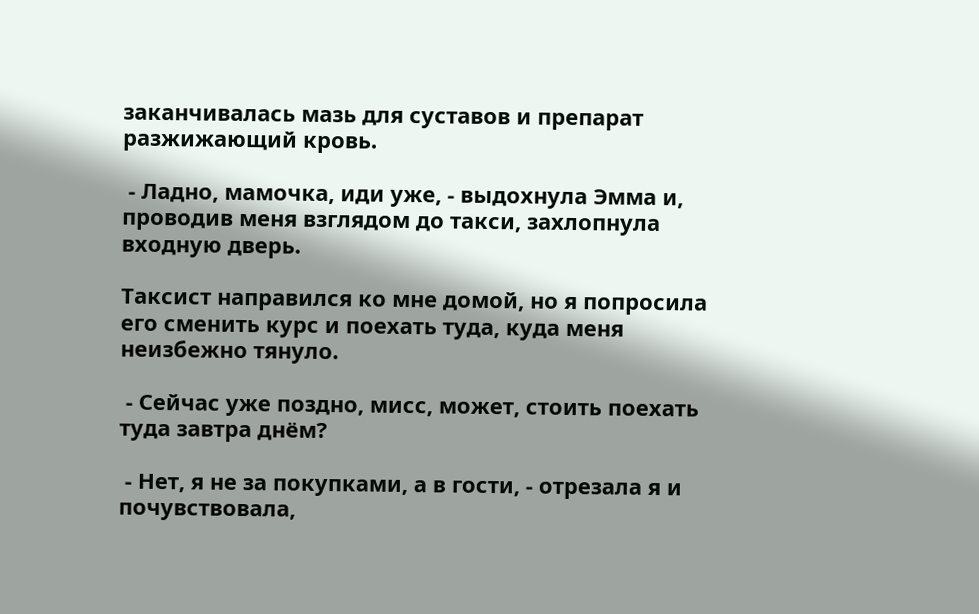заканчивалась мазь для суставов и препарат разжижающий кровь.

 - Ладно, мамочка, иди уже, - выдохнула Эмма и, проводив меня взглядом до такси, захлопнула входную дверь.

Таксист направился ко мне домой, но я попросила его сменить курс и поехать туда, куда меня неизбежно тянуло.

 - Сейчас уже поздно, мисс, может, стоить поехать туда завтра днём?

 - Нет, я не за покупками, а в гости, - отрезала я и почувствовала,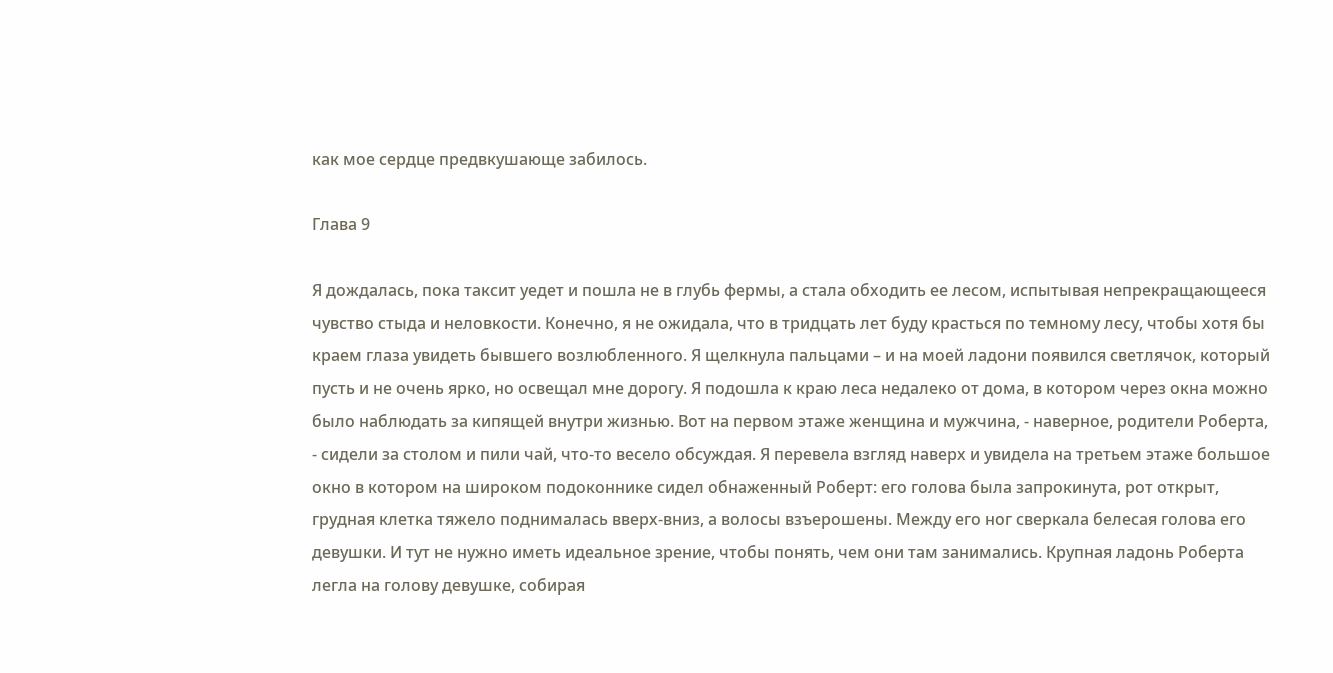как мое сердце предвкушающе забилось.

Глава 9

Я дождалась, пока таксит уедет и пошла не в глубь фермы, а стала обходить ее лесом, испытывая непрекращающееся чувство стыда и неловкости. Конечно, я не ожидала, что в тридцать лет буду красться по темному лесу, чтобы хотя бы краем глаза увидеть бывшего возлюбленного. Я щелкнула пальцами – и на моей ладони появился светлячок, который пусть и не очень ярко, но освещал мне дорогу. Я подошла к краю леса недалеко от дома, в котором через окна можно было наблюдать за кипящей внутри жизнью. Вот на первом этаже женщина и мужчина, - наверное, родители Роберта, - сидели за столом и пили чай, что-то весело обсуждая. Я перевела взгляд наверх и увидела на третьем этаже большое окно в котором на широком подоконнике сидел обнаженный Роберт: его голова была запрокинута, рот открыт, грудная клетка тяжело поднималась вверх-вниз, а волосы взъерошены. Между его ног сверкала белесая голова его девушки. И тут не нужно иметь идеальное зрение, чтобы понять, чем они там занимались. Крупная ладонь Роберта легла на голову девушке, собирая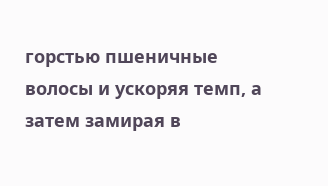горстью пшеничные волосы и ускоряя темп, а затем замирая в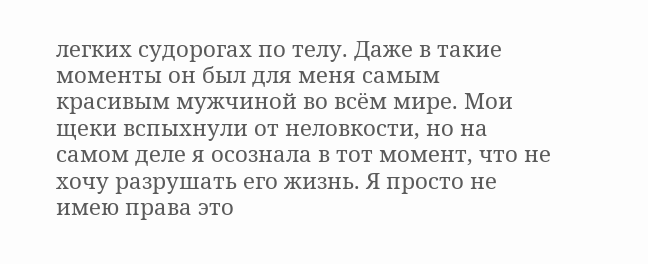легких судорогах по телу. Даже в такие моменты он был для меня самым красивым мужчиной во всём мире. Мои щеки вспыхнули от неловкости, но на самом деле я осознала в тот момент, что не хочу разрушать его жизнь. Я просто не имею права это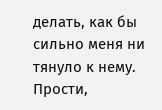делать, как бы сильно меня ни тянуло к нему. Прости,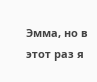Эмма, но в этот раз я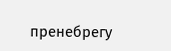пренебрегу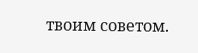твоим советом.